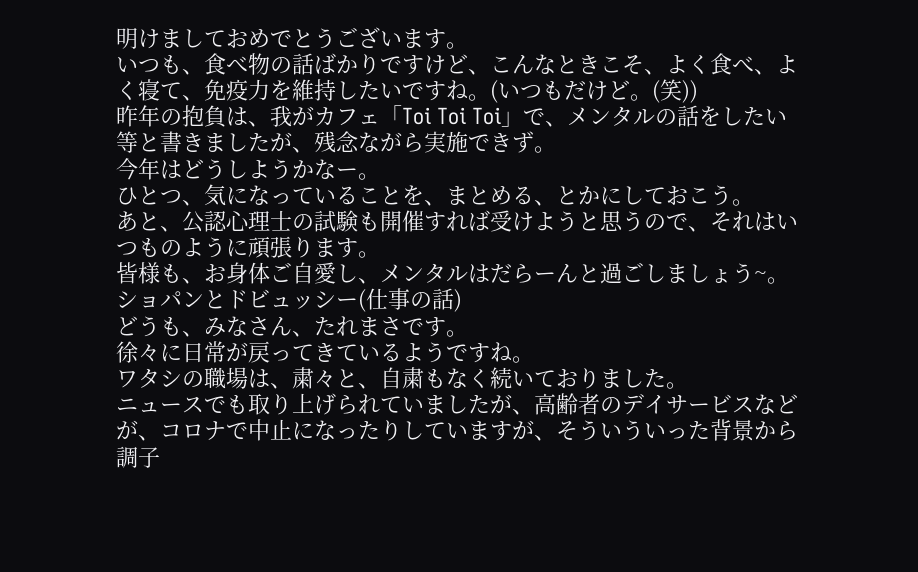明けましておめでとうございます。
いつも、食べ物の話ばかりですけど、こんなときこそ、よく食べ、よく寝て、免疫力を維持したいですね。(いつもだけど。(笑))
昨年の抱負は、我がカフェ「Toi Toi Toi」で、メンタルの話をしたい等と書きましたが、残念ながら実施できず。
今年はどうしようかなー。
ひとつ、気になっていることを、まとめる、とかにしておこう。
あと、公認心理士の試験も開催すれば受けようと思うので、それはいつものように頑張ります。
皆様も、お身体ご自愛し、メンタルはだらーんと過ごしましょう~。
ショパンとドビュッシー(仕事の話)
どうも、みなさん、たれまさです。
徐々に日常が戻ってきているようですね。
ワタシの職場は、粛々と、自粛もなく続いておりました。
ニュースでも取り上げられていましたが、高齢者のデイサービスなどが、コロナで中止になったりしていますが、そういういった背景から調子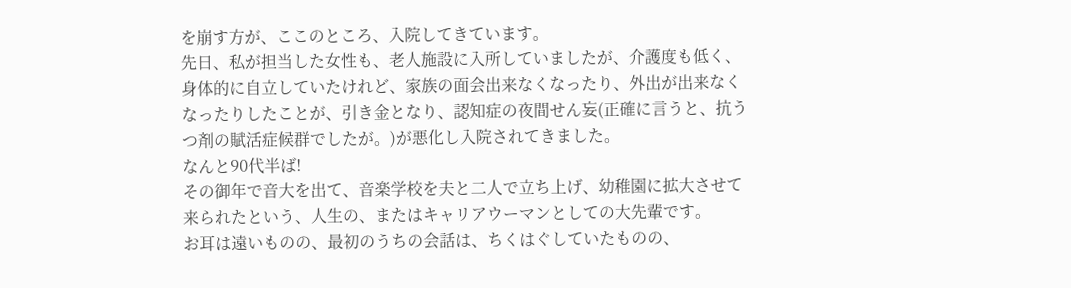を崩す方が、ここのところ、入院してきています。
先日、私が担当した女性も、老人施設に入所していましたが、介護度も低く、身体的に自立していたけれど、家族の面会出来なくなったり、外出が出来なくなったりしたことが、引き金となり、認知症の夜間せん妄(正確に言うと、抗うつ剤の賦活症候群でしたが。)が悪化し入院されてきました。
なんと90代半ば!
その御年で音大を出て、音楽学校を夫と二人で立ち上げ、幼稚園に拡大させて来られたという、人生の、またはキャリアウーマンとしての大先輩です。
お耳は遠いものの、最初のうちの会話は、ちくはぐしていたものの、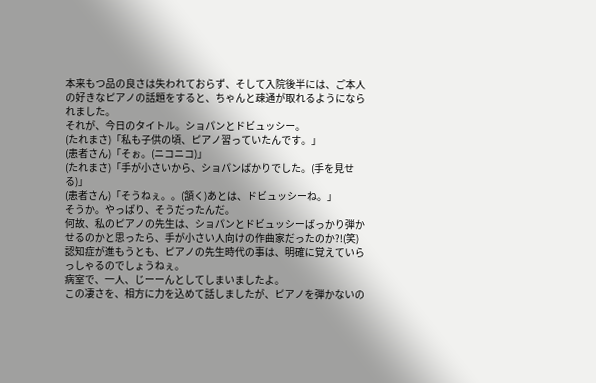本来もつ品の良さは失われておらず、そして入院後半には、ご本人の好きなピアノの話題をすると、ちゃんと疎通が取れるようになられました。
それが、今日のタイトル。ショパンとドビュッシー。
(たれまさ)「私も子供の頃、ピアノ習っていたんです。」
(患者さん)「そぉ。(ニコニコ)」
(たれまさ)「手が小さいから、ショパンばかりでした。(手を見せる)」
(患者さん)「そうねぇ。。(頷く)あとは、ドビュッシーね。」
そうか。やっぱり、そうだったんだ。
何故、私のピアノの先生は、ショパンとドビュッシーばっかり弾かせるのかと思ったら、手が小さい人向けの作曲家だったのか?!(笑)
認知症が進もうとも、ピアノの先生時代の事は、明確に覚えていらっしゃるのでしょうねぇ。
病室で、一人、じーーんとしてしまいましたよ。
この凄さを、相方に力を込めて話しましたが、ピアノを弾かないの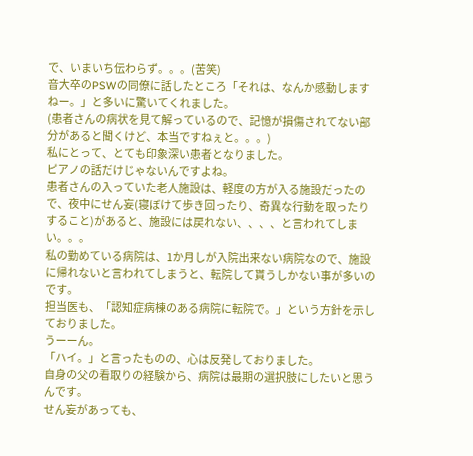で、いまいち伝わらず。。。(苦笑)
音大卒のPSWの同僚に話したところ「それは、なんか感動しますねー。」と多いに驚いてくれました。
(患者さんの病状を見て解っているので、記憶が損傷されてない部分があると聞くけど、本当ですねぇと。。。)
私にとって、とても印象深い患者となりました。
ピアノの話だけじゃないんですよね。
患者さんの入っていた老人施設は、軽度の方が入る施設だったので、夜中にせん妄(寝ぼけて歩き回ったり、奇異な行動を取ったりすること)があると、施設には戻れない、、、、と言われてしまい。。。
私の勤めている病院は、1か月しが入院出来ない病院なので、施設に帰れないと言われてしまうと、転院して貰うしかない事が多いのです。
担当医も、「認知症病棟のある病院に転院で。」という方針を示しておりました。
うーーん。
「ハイ。」と言ったものの、心は反発しておりました。
自身の父の看取りの経験から、病院は最期の選択肢にしたいと思うんです。
せん妄があっても、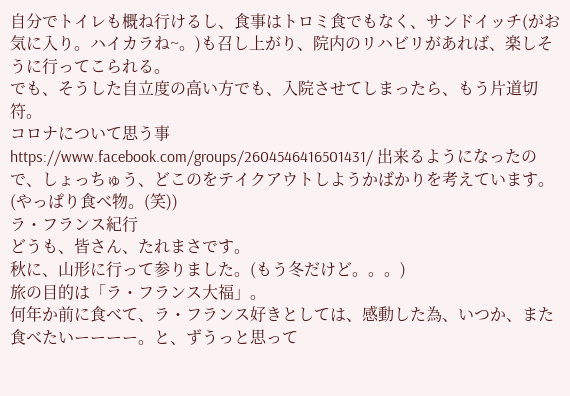自分でトイレも概ね行けるし、食事はトロミ食でもなく、サンドイッチ(がお気に入り。ハイカラね~。)も召し上がり、院内のリハビリがあれば、楽しそうに行ってこられる。
でも、そうした自立度の高い方でも、入院させてしまったら、もう片道切符。
コロナについて思う事
https://www.facebook.com/groups/2604546416501431/ 出来るようになったので、しょっちゅう、どこのをテイクアウトしようかばかりを考えています。
(やっぱり食べ物。(笑))
ラ・フランス紀行
どうも、皆さん、たれまさです。
秋に、山形に行って参りました。(もう冬だけど。。。)
旅の目的は「ラ・フランス大福」。
何年か前に食べて、ラ・フランス好きとしては、感動した為、いつか、また食べたいーーーー。と、ずうっと思って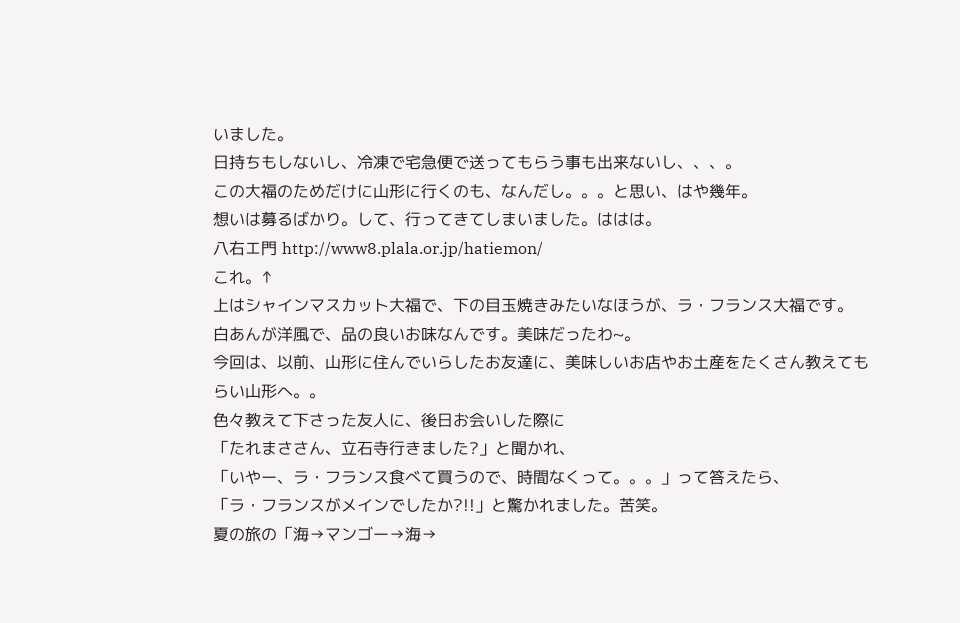いました。
日持ちもしないし、冷凍で宅急便で送ってもらう事も出来ないし、、、。
この大福のためだけに山形に行くのも、なんだし。。。と思い、はや幾年。
想いは募るばかり。して、行ってきてしまいました。ははは。
八右エ門 http://www8.plala.or.jp/hatiemon/
これ。↑
上はシャインマスカット大福で、下の目玉焼きみたいなほうが、ラ・フランス大福です。
白あんが洋風で、品の良いお味なんです。美味だったわ~。
今回は、以前、山形に住んでいらしたお友達に、美味しいお店やお土産をたくさん教えてもらい山形へ。。
色々教えて下さった友人に、後日お会いした際に
「たれまささん、立石寺行きました?」と聞かれ、
「いやー、ラ・フランス食べて買うので、時間なくって。。。」って答えたら、
「ラ・フランスがメインでしたか?!!」と驚かれました。苦笑。
夏の旅の「海→マンゴー→海→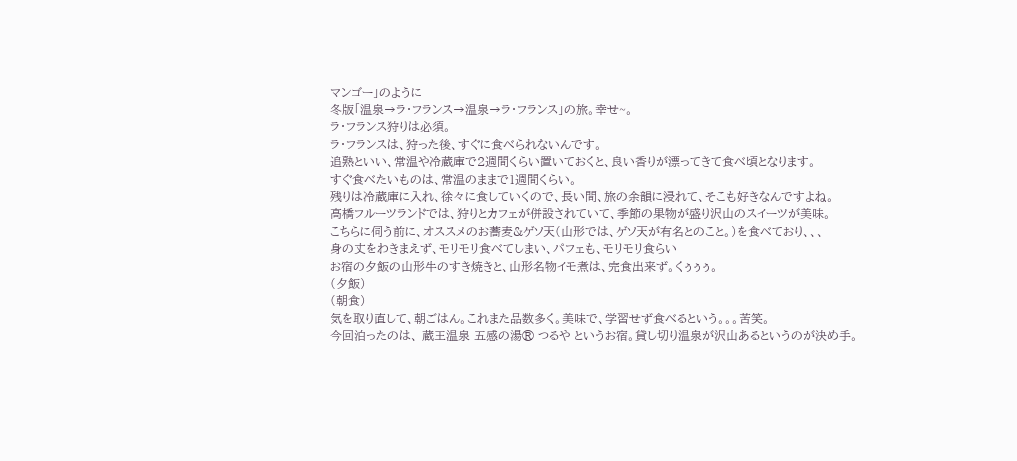マンゴー」のように
冬版「温泉→ラ・フランス→温泉→ラ・フランス」の旅。幸せ~。
ラ・フランス狩りは必須。
ラ・フランスは、狩った後、すぐに食べられないんです。
追熟といい、常温や冷蔵庫で2週間くらい置いておくと、良い香りが漂ってきて食べ頃となります。
すぐ食べたいものは、常温のままで1週間くらい。
残りは冷蔵庫に入れ、徐々に食していくので、長い間、旅の余韻に浸れて、そこも好きなんですよね。
高橋フルーツランドでは、狩りとカフェが併設されていて、季節の果物が盛り沢山のスイーツが美味。
こちらに伺う前に、オススメのお蕎麦&ゲソ天(山形では、ゲソ天が有名とのこと。)を食べており、、、
身の丈をわきまえず、モリモリ食べてしまい、パフェも、モリモリ食らい
お宿の夕飯の山形牛のすき焼きと、山形名物イモ煮は、完食出来ず。くぅぅぅ。
(夕飯)
(朝食)
気を取り直して、朝ごはん。これまた品数多く。美味で、学習せず食べるという。。。苦笑。
今回泊ったのは、 蔵王温泉 五感の湯® つるや というお宿。貸し切り温泉が沢山あるというのが決め手。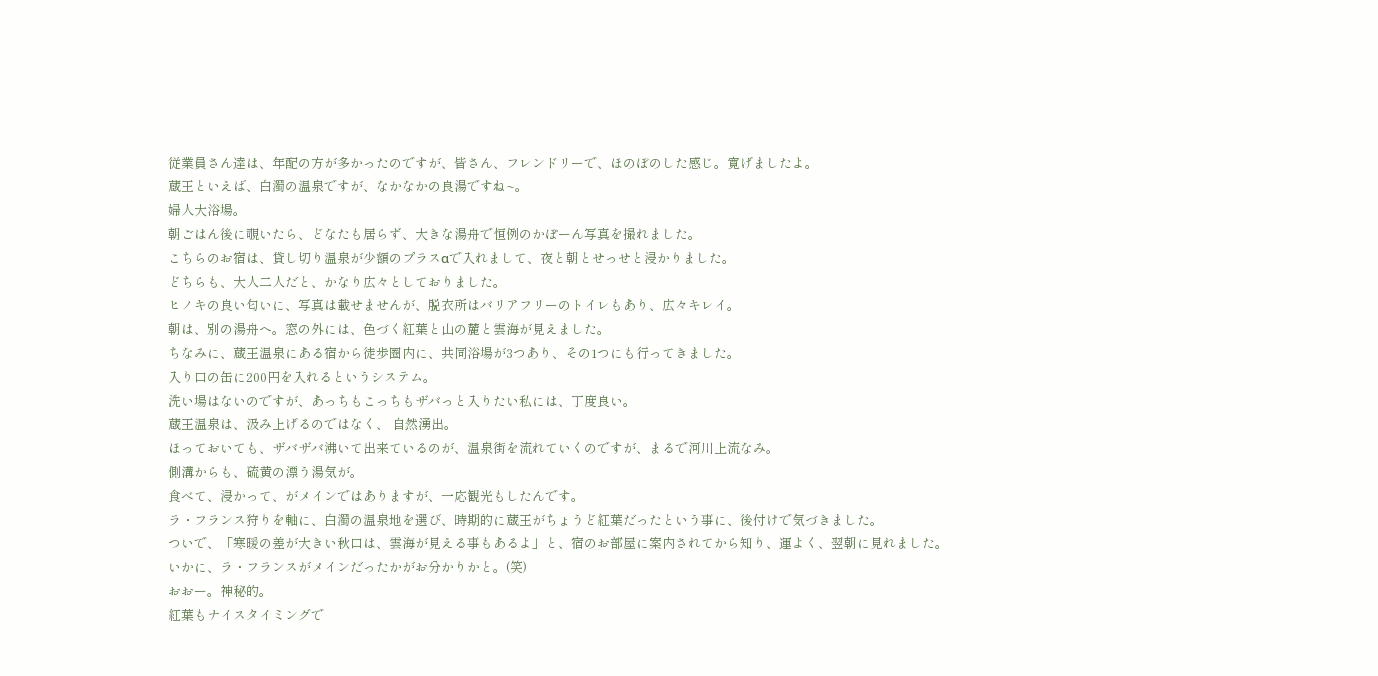従業員さん達は、年配の方が多かったのですが、皆さん、フレンドリーで、ほのぼのした感じ。寛げましたよ。
蔵王といえば、白濁の温泉ですが、なかなかの良湯ですね~。
婦人大浴場。
朝ごはん後に覗いたら、どなたも居らず、大きな湯舟で恒例のかぽーん写真を撮れました。
こちらのお宿は、貸し切り温泉が少額のプラスαで入れまして、夜と朝とせっせと浸かりました。
どちらも、大人二人だと、かなり広々としておりました。
ヒノキの良い匂いに、写真は載せませんが、脱衣所はバリアフリーのトイレもあり、広々キレイ。
朝は、別の湯舟へ。窓の外には、色づく紅葉と山の麓と雲海が見えました。
ちなみに、蔵王温泉にある宿から徒歩圏内に、共同浴場が3つあり、その1つにも行ってきました。
入り口の缶に200円を入れるというシステム。
洗い場はないのですが、あっちもこっちもザバっと入りたい私には、丁度良い。
蔵王温泉は、汲み上げるのではなく、 自然湧出。
ほっておいても、ザバザバ沸いて出来ているのが、温泉街を流れていくのですが、まるで河川上流なみ。
側溝からも、硫黄の漂う湯気が。
食べて、浸かって、がメインではありますが、一応観光もしたんです。
ラ・フランス狩りを軸に、白濁の温泉地を選び、時期的に蔵王がちょうど紅葉だったという事に、後付けで気づきました。
ついで、「寒暖の差が大きい秋口は、雲海が見える事もあるよ」と、宿のお部屋に案内されてから知り、運よく、翌朝に見れました。
いかに、ラ・フランスがメインだったかがお分かりかと。(笑)
おおー。神秘的。
紅葉もナイスタイミングで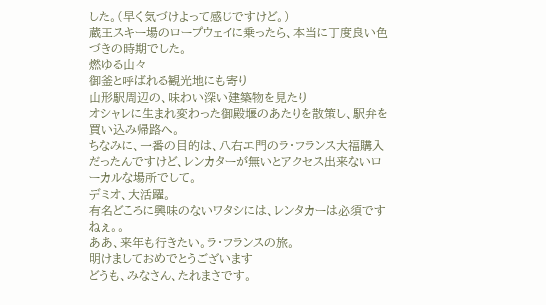した。(早く気づけよって感じですけど。)
蔵王スキー場のロープウェイに乗ったら、本当に丁度良い色づきの時期でした。
燃ゆる山々
御釜と呼ばれる観光地にも寄り
山形駅周辺の、味わい深い建築物を見たり
オシャレに生まれ変わった御殿堰のあたりを散策し、駅弁を買い込み帰路へ。
ちなみに、一番の目的は、八右エ門のラ・フランス大福購入だったんですけど、レンカターが無いとアクセス出来ないローカルな場所でして。
デミオ、大活躍。
有名どころに興味のないワタシには、レンタカーは必須ですねぇ。。
ああ、来年も行きたい。ラ・フランスの旅。
明けましておめでとうございます
どうも、みなさん、たれまさです。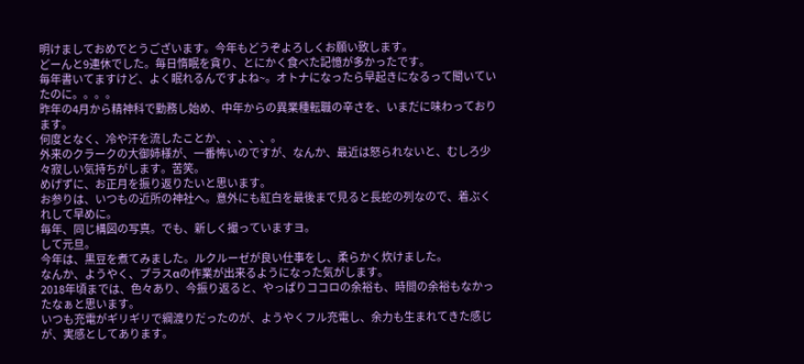明けましておめでとうございます。今年もどうぞよろしくお願い致します。
どーんと9連休でした。毎日惰眠を貪り、とにかく食べた記憶が多かったです。
毎年書いてますけど、よく眠れるんですよね~。オトナになったら早起きになるって聞いていたのに。。。。
昨年の4月から精神科で勤務し始め、中年からの異業種転職の辛さを、いまだに味わっております。
何度となく、冷や汗を流したことか、、、、、。
外来のクラークの大御姉様が、一番怖いのですが、なんか、最近は怒られないと、むしろ少々寂しい気持ちがします。苦笑。
めげずに、お正月を振り返りたいと思います。
お参りは、いつもの近所の神社へ。意外にも紅白を最後まで見ると長蛇の列なので、着ぶくれして早めに。
毎年、同じ構図の写真。でも、新しく撮っていますヨ。
して元旦。
今年は、黒豆を煮てみました。ルクルーゼが良い仕事をし、柔らかく炊けました。
なんか、ようやく、プラスαの作業が出来るようになった気がします。
2018年頃までは、色々あり、今振り返ると、やっぱりココロの余裕も、時間の余裕もなかったなぁと思います。
いつも充電がギリギリで綱渡りだったのが、ようやくフル充電し、余力も生まれてきた感じが、実感としてあります。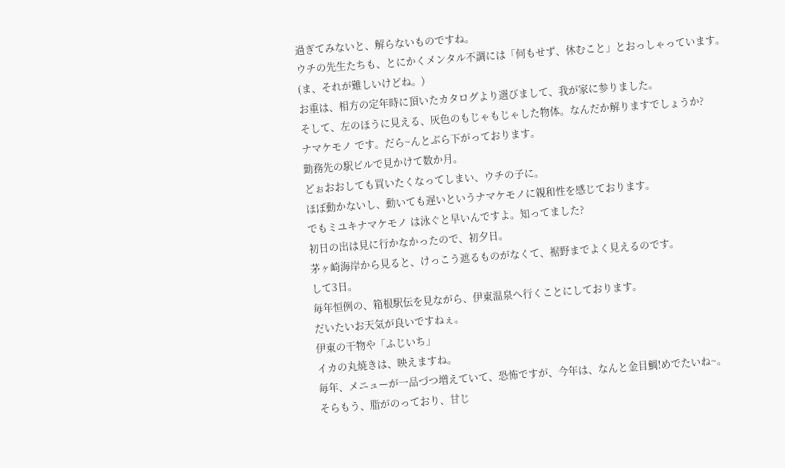過ぎてみないと、解らないものですね。
ウチの先生たちも、とにかくメンタル不調には「何もせず、休むこと」とおっしゃっています。(ま、それが難しいけどね。)
お重は、相方の定年時に頂いたカタログより選びまして、我が家に参りました。
そして、左のほうに見える、灰色のもじゃもじゃした物体。なんだか解りますでしょうか?
ナマケモノ です。だら~んとぶら下がっております。
勤務先の駅ビルで見かけて数か月。
どぉおおしても買いたくなってしまい、ウチの子に。
ほぼ動かないし、動いても遅いというナマケモノに親和性を感じております。
でもミユキナマケモノ は泳ぐと早いんですよ。知ってました?
初日の出は見に行かなかったので、初夕日。
茅ヶ崎海岸から見ると、けっこう遮るものがなくて、裾野までよく見えるのです。
して3日。
毎年恒例の、箱根駅伝を見ながら、伊東温泉へ行くことにしております。
だいたいお天気が良いですねぇ。
伊東の干物や「ふじいち」
イカの丸焼きは、映えますね。
毎年、メニューが一品づつ増えていて、恐怖ですが、今年は、なんと金目鯛!めでたいね~。
そらもう、脂がのっており、甘じ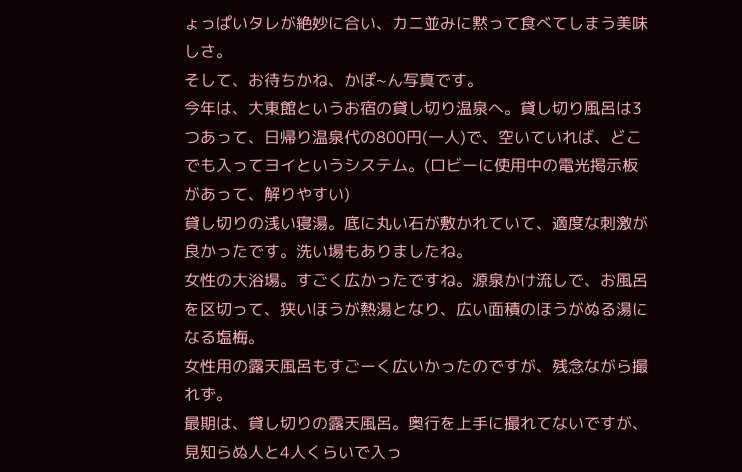ょっぱいタレが絶妙に合い、カニ並みに黙って食べてしまう美味しさ。
そして、お待ちかね、かぽ~ん写真です。
今年は、大東館というお宿の貸し切り温泉へ。貸し切り風呂は3つあって、日帰り温泉代の800円(一人)で、空いていれば、どこでも入ってヨイというシステム。(ロビーに使用中の電光掲示板があって、解りやすい)
貸し切りの浅い寝湯。底に丸い石が敷かれていて、適度な刺激が良かったです。洗い場もありましたね。
女性の大浴場。すごく広かったですね。源泉かけ流しで、お風呂を区切って、狭いほうが熱湯となり、広い面積のほうがぬる湯になる塩梅。
女性用の露天風呂もすごーく広いかったのですが、残念ながら撮れず。
最期は、貸し切りの露天風呂。奥行を上手に撮れてないですが、見知らぬ人と4人くらいで入っ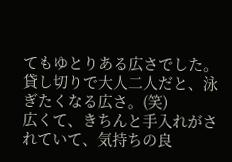てもゆとりある広さでした。
貸し切りで大人二人だと、泳ぎたくなる広さ。(笑)
広くて、きちんと手入れがされていて、気持ちの良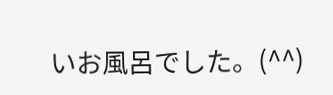いお風呂でした。(^^)